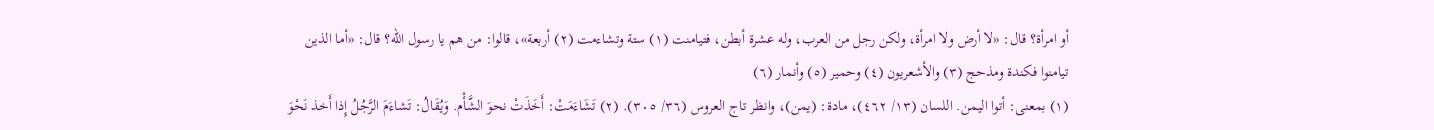أو امرأة؟ قال: «لا أرض ولا امرأة، ولكن رجل من العرب، وله عشرة أبطن، فتيامنت (١) ستة وتشاءمت (٢) أربعة»، قالوا: من هم يا رسول الله؟ قال: «أما الذين تيامنوا فكندة ومذحج (٣) والأشعريون (٤) وحمير (٥) وأنمار (٦)
(١) بمعنى: أتوا اليمن. اللسان (١٣/ ٤٦٢)، مادة: (يمن)، وانظر تاج العروس (٣٦/ ٣٠٥). (٢) تَشَاءَمَتْ: أَخَذَتْ نحوَ الشَّأْم. وَيُقَالُ: تَشاءَمَ الرَّجُلُ إِذا أَخذ نَحْوَ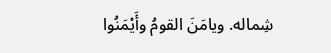شِماله. ويامَنَ القومُ وأَيْمَنُوا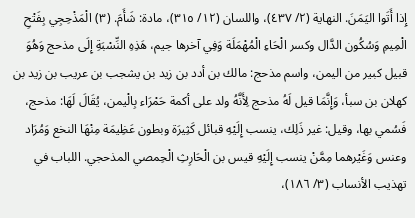إِذا أَتَوا اليَمَنَ. النهاية (٢/ ٤٣٧)، واللسان (١٢/ ٣١٥)، مادة: شَأَمَ. (٣) الْمَذْحِجِي بِفَتْحِ الْمِيمِ وَسُكُون الدَّال وكسر الْحَاءِ الْمُهْمَلَة وَفِي آخرها جيم، هَذِهِ النِّسْبَةِ إِلَى مذحج وَهُوَ قبيل كبير من اليمن، واسم مذحج: مالك بن أدد بن زيد بن يشجب بن عريب بن زيد بن كهلان بن سبأ، وَإِنَّمَا قيل لَهُ مذحج لِأَنَّهُ ولد على أكمة حَمْرَاء بِالْيمن، يُقَالَ لَهَا: مذحج، فَسُمي بها، وقيل: غير ذَلِك، ينسب إِلَيْهِ قبائل كَثِيرَة وبطون عَظِيمَة مِنْهَا النخع وَمُرَاد وعنس وَغَيْرهما مِمَّنْ ينسب إِلَيْهِ قيس بن الْحَارِثِ الْحِمصي المذحجي. اللباب في تهذيب الأنساب (٣/ ١٨٦)،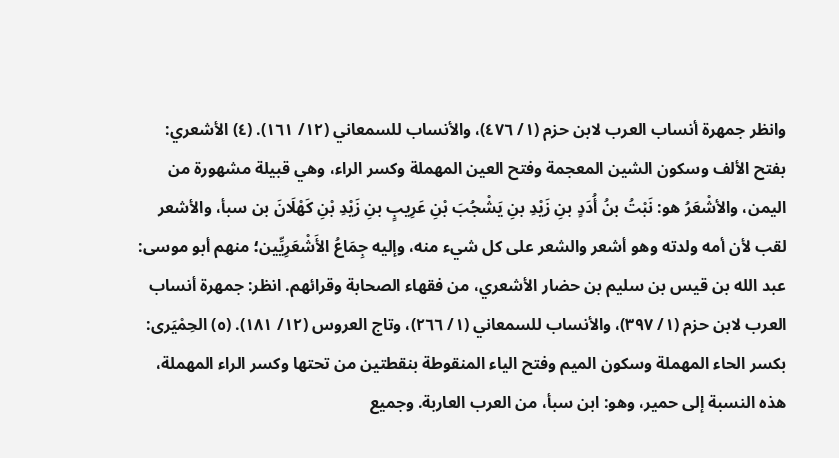وانظر جمهرة أنساب العرب لابن حزم (١/ ٤٧٦)، والأنساب للسمعاني (١٢/ ١٦١). (٤) الأشعري: بفتح الألف وسكون الشين المعجمة وفتح العين المهملة وكسر الراء، وهي قبيلة مشهورة من اليمن، والأشْعَرُ هو: نَبْتُ بنُ أُدَدٍ بنِ زَيْدِ بنِ يَشْجُبَ بْنِ عَرِيبٍ بنِ زَيْدِ بْنِ كَهْلَانَ بن سبأ، والأشعر لقب لأن أمه ولدته وهو أشعر والشعر على كل شيء منه، وإليه جِمَاعُ الأَشْعَرِيِّين؛ منهم أبو موسى: عبد الله بن قيس بن سليم بن حضار الأشعري، من فقهاء الصحابة وقرائهم. انظر: جمهرة أنساب العرب لابن حزم (١/ ٣٩٧)، والأنساب للسمعاني (١/ ٢٦٦)، وتاج العروس (١٢/ ١٨١). (٥) الحِمْيَرى: بكسر الحاء المهملة وسكون الميم وفتح الياء المنقوطة بنقطتين من تحتها وكسر الراء المهملة، هذه النسبة إلى حمير، وهو: ابن سبأ، من العرب العاربة. وجميع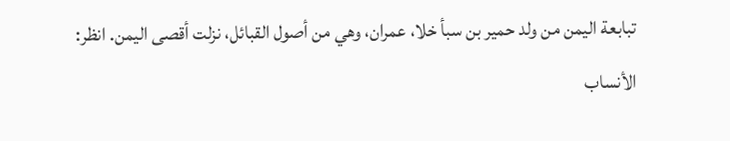تبابعة اليمن من ولد حمير بن سبأ خلا، عمران، وهي من أصول القبائل، نزلت أقصى اليمن. انظر: الأنساب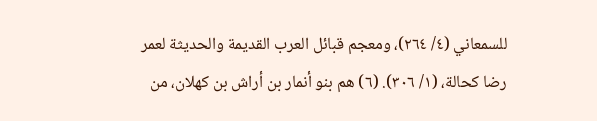للسمعاني (٤/ ٢٦٤)، ومعجم قبائل العرب القديمة والحديثة لعمر رضا كحالة، (١/ ٣٠٦). (٦) هم بنو أنمار بن أراش بن كهلان، من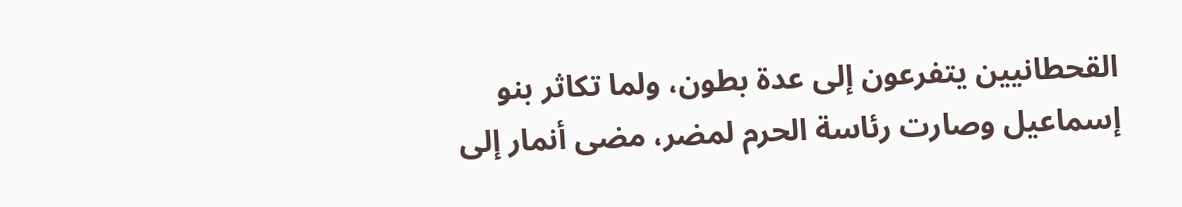القحطانيين يتفرعون إلى عدة بطون، ولما تكاثر بنو إسماعيل وصارت رئاسة الحرم لمضر، مضى أنمار إلى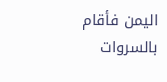اليمن فأقام بالسروات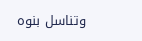وتناسل بنوه